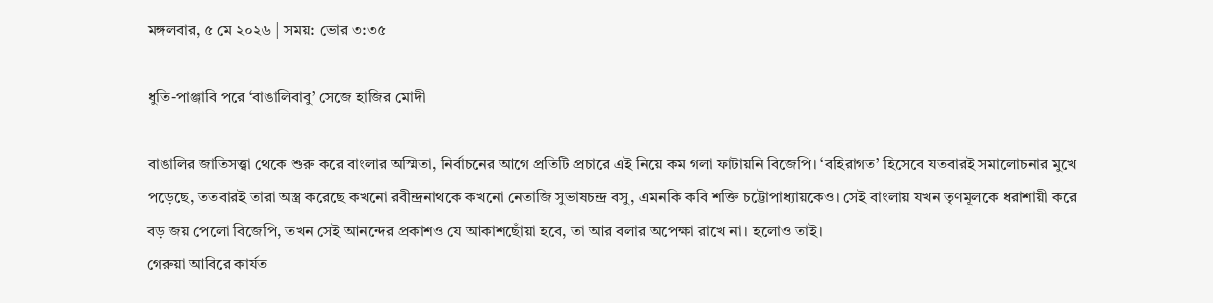মঙ্গলবার, ৫ মে ২০২৬ | সময়: ভোর ৩:৩৫

ধুতি-পাঞ্জাবি পরে ‘বাঙালিবাবু’ সেজে হাজির মোদী

বাঙালির জাতিসত্ত্বা থেকে শুরু করে বাংলার অস্মিতা, নির্বাচনের আগে প্রতিটি প্রচারে এই নিয়ে কম গলা ফাটায়নি বিজেপি। ‘বহিরাগত’ হিসেবে যতবারই সমালোচনার মুখে পড়েছে, ততবারই তারা অস্ত্র করেছে কখনো রবীন্দ্রনাথকে কখনো নেতাজি সুভাষচন্দ্র বসু, এমনকি কবি শক্তি চট্টোপাধ্যায়কেও। সেই বাংলায় যখন তৃণমূলকে ধরাশায়ী করে বড় জয় পেলো বিজেপি, তখন সেই আনন্দের প্রকাশও যে আকাশছোঁয়া হবে, তা আর বলার অপেক্ষা রাখে না। হলোও তাই।
গেরুয়া আবিরে কার্যত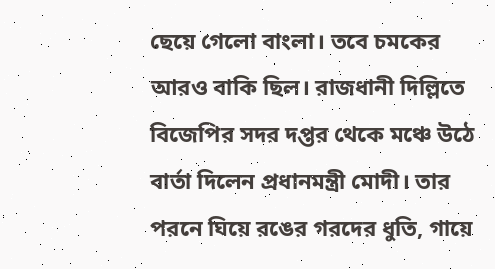ছেয়ে গেলো বাংলা। তবে চমকের আরও বাকি ছিল। রাজধানী দিল্লিতে বিজেপির সদর দপ্তর থেকে মঞ্চে উঠে বার্তা দিলেন প্রধানমন্ত্রী মোদী। তার পরনে ঘিয়ে রঙের গরদের ধুতি, গায়ে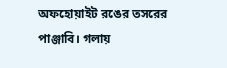অফহোয়াইট রঙের তসরের পাঞ্জাবি। গলায়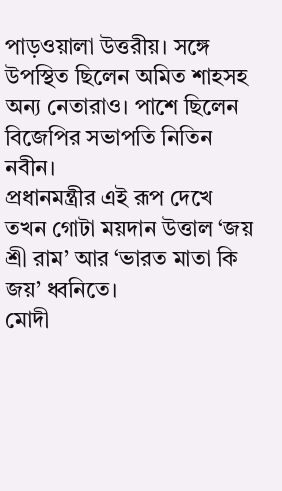পাড়ওয়ালা উত্তরীয়। সঙ্গে উপস্থিত ছিলেন অমিত শাহসহ অন্য নেতারাও। পাশে ছিলেন বিজেপির সভাপতি নিতিন নবীন।
প্রধানমন্ত্রীর এই রূপ দেখে তখন গোটা ময়দান উত্তাল ‘জয় শ্রী রাম’ আর ‘ভারত মাতা কি জয়’ ধ্বনিতে।
মোদী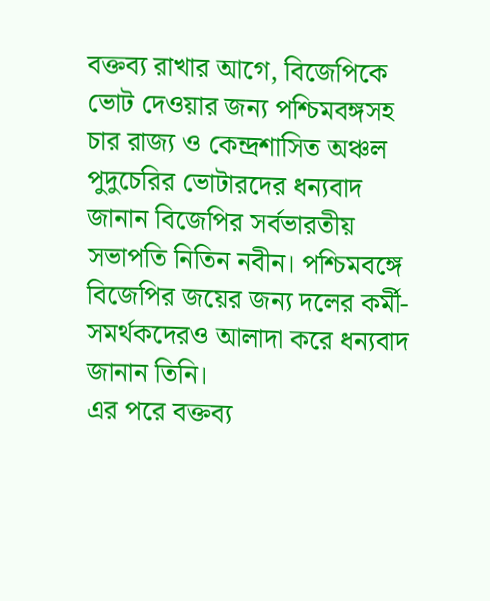বক্তব্য রাখার আগে, বিজেপিকে ভোট দেওয়ার জন্য পশ্চিমবঙ্গসহ চার রাজ্য ও কেন্দ্রশাসিত অঞ্চল পুদুচেরির ভোটারদের ধন্যবাদ জানান বিজেপির সর্বভারতীয় সভাপতি নিতিন নবীন। পশ্চিমবঙ্গে বিজেপির জয়ের জন্য দলের কর্মী-সমর্থকদেরও আলাদা করে ধন্যবাদ জানান তিনি।
এর পরে বক্তব্য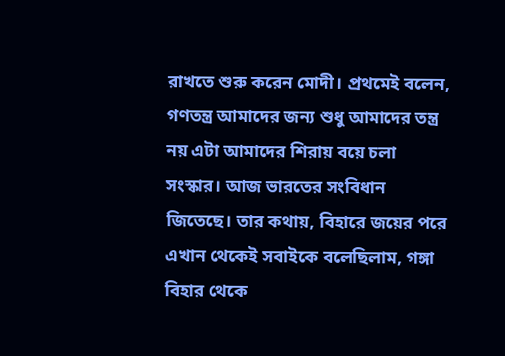রাখতে শুরু করেন মোদী। প্রথমেই বলেন, গণতন্ত্র আমাদের জন্য শুধু আমাদের তন্ত্র নয় এটা আমাদের শিরায় বয়ে চলা সংস্কার। আজ ভারতের সংবিধান জিতেছে। তার কথায়, বিহারে জয়ের পরে এখান থেকেই সবাইকে বলেছিলাম, গঙ্গা বিহার থেকে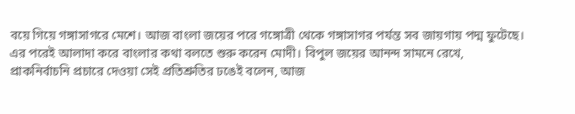বয়ে গিয়ে গঙ্গাসাগরে মেশে। আজ বাংলা জয়ের পরে গঙ্গোত্রী থেকে গঙ্গাসাগর পর্যন্ত সব জায়গায় পদ্ম ফুটেছে।
এর পরেই আলাদা করে বাংলার কথা বলতে শুরু করেন মোদী। বিপুল জয়ের আনন্দ সামনে রেখে, প্রাকনির্বাচনি প্রচারে দেওয়া সেই প্রতিশ্রুতির ঢঙেই বলেন, আজ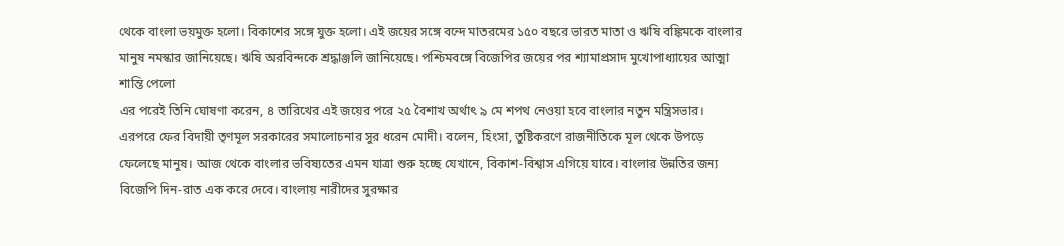থেকে বাংলা ভয়মুক্ত হলো। বিকাশের সঙ্গে যুক্ত হলো। এই জয়ের সঙ্গে বন্দে মাতরমের ১৫০ বছরে ভারত মাতা ও ঋষি বঙ্কিমকে বাংলার মানুষ নমস্কার জানিয়েছে। ঋষি অরবিন্দকে শ্রদ্ধাঞ্জলি জানিয়েছে। পশ্চিমবঙ্গে বিজেপির জয়ের পর শ্যামাপ্রসাদ মুখোপাধ্যায়ের আত্মা শান্তি পেলো
এর পরেই তিনি ঘোষণা করেন, ৪ তারিখের এই জয়ের পরে ২৫ বৈশাখ অর্থাৎ ৯ মে শপথ নেওয়া হবে বাংলার নতুন মন্ত্রিসভার।
এরপরে ফের বিদায়ী তৃণমূল সরকারের সমালোচনার সুর ধরেন মোদী। বলেন, হিংসা, তুষ্টিকরণে রাজনীতিকে মূল থেকে উপড়ে ফেলেছে মানুষ। আজ থেকে বাংলার ভবিষ্যতের এমন যাত্রা শুরু হচ্ছে যেখানে, বিকাশ-বিশ্বাস এগিয়ে যাবে। বাংলার উন্নতির জন্য বিজেপি দিন-রাত এক করে দেবে। বাংলায় নারীদের সুরক্ষার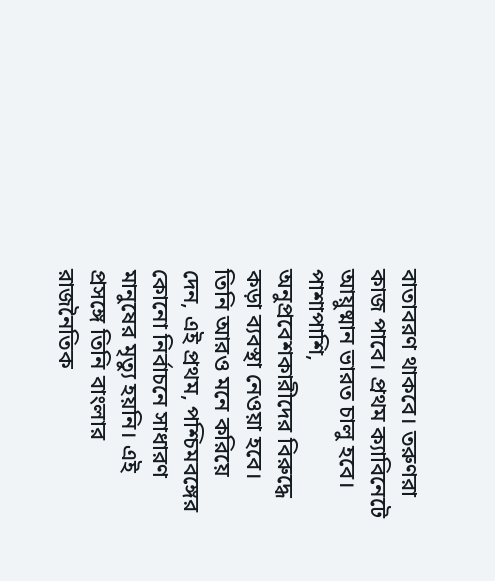বাতাবরণ থাকবে। তরুণরা কাজ পাবে। প্রথম ক্যাবিনেটে আয়ুষ্মান ভারত চালু হবে। পাশাপাশি, অনুপ্রবেশকারীদের বিরুদ্ধে কড়া ব্যবস্থা নেওয়া হবে।
তিনি আরও মনে করিয়ে দেন, এই প্রথম, পশ্চিমবঙ্গের কোনো নির্বাচনে সাধারণ মানুষের মৃত্যু হয়নি। এই প্রসঙ্গে তিনি বাংলার রাজনৈতিক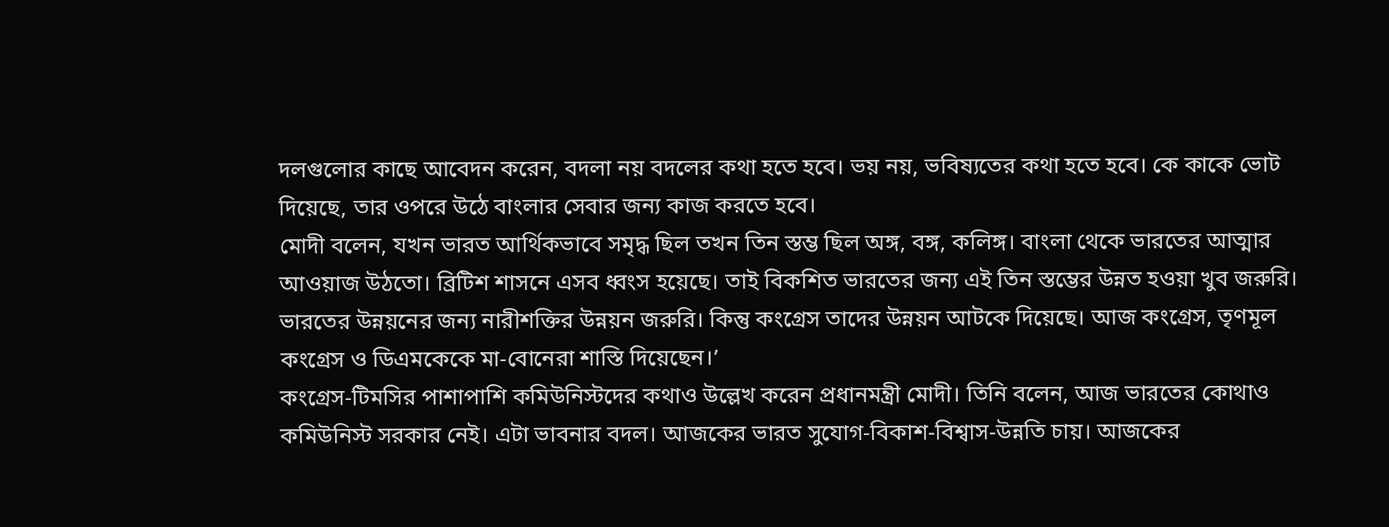দলগুলোর কাছে আবেদন করেন, বদলা নয় বদলের কথা হতে হবে। ভয় নয়, ভবিষ্যতের কথা হতে হবে। কে কাকে ভোট দিয়েছে, তার ওপরে উঠে বাংলার সেবার জন্য কাজ করতে হবে।
মোদী বলেন, যখন ভারত আর্থিকভাবে সমৃদ্ধ ছিল তখন তিন স্তম্ভ ছিল অঙ্গ, বঙ্গ, কলিঙ্গ। বাংলা থেকে ভারতের আত্মার আওয়াজ উঠতো। ব্রিটিশ শাসনে এসব ধ্বংস হয়েছে। তাই বিকশিত ভারতের জন্য এই তিন স্তম্ভের উন্নত হওয়া খুব জরুরি। ভারতের উন্নয়নের জন্য নারীশক্তির উন্নয়ন জরুরি। কিন্তু কংগ্রেস তাদের উন্নয়ন আটকে দিয়েছে। আজ কংগ্রেস, তৃণমূল কংগ্রেস ও ডিএমকেকে মা-বোনেরা শাস্তি দিয়েছেন।’
কংগ্রেস-টিমসির পাশাপাশি কমিউনিস্টদের কথাও উল্লেখ করেন প্রধানমন্ত্রী মোদী। তিনি বলেন, আজ ভারতের কোথাও কমিউনিস্ট সরকার নেই। এটা ভাবনার বদল। আজকের ভারত সুযোগ-বিকাশ-বিশ্বাস-উন্নতি চায়। আজকের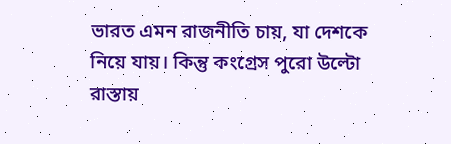ভারত এমন রাজনীতি চায়, যা দেশকে নিয়ে যায়। কিন্তু কংগ্রেস পুরো উল্টো রাস্তায়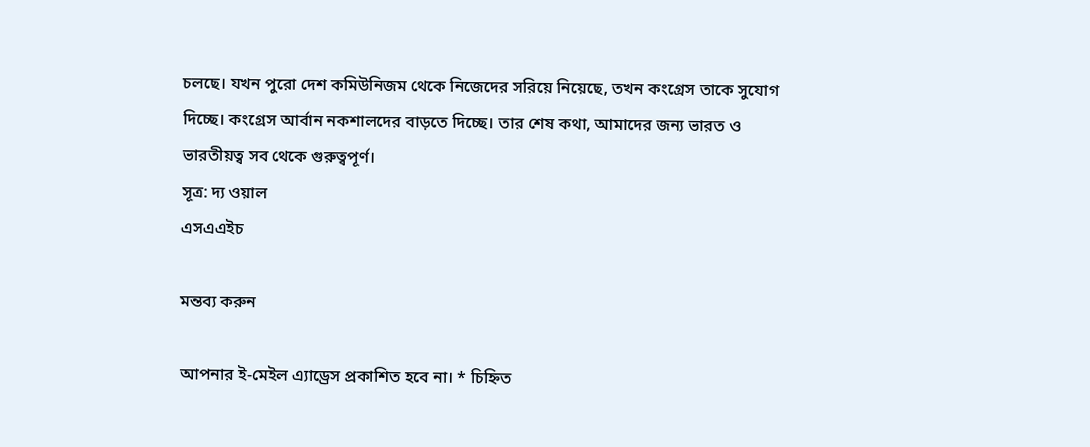চলছে। যখন পুরো দেশ কমিউনিজম থেকে নিজেদের সরিয়ে নিয়েছে, তখন কংগ্রেস তাকে সুযোগ দিচ্ছে। কংগ্রেস আর্বান নকশালদের বাড়তে দিচ্ছে। তার শেষ কথা, আমাদের জন্য ভারত ও ভারতীয়ত্ব সব থেকে গুরুত্বপূর্ণ।
সূত্র: দ্য ওয়াল
এসএএইচ

মন্তব্য করুন

আপনার ই-মেইল এ্যাড্রেস প্রকাশিত হবে না। * চিহ্নিত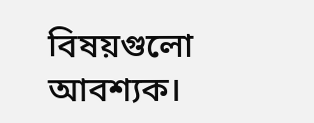বিষয়গুলো আবশ্যক।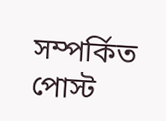সম্পর্কিত পোস্ট